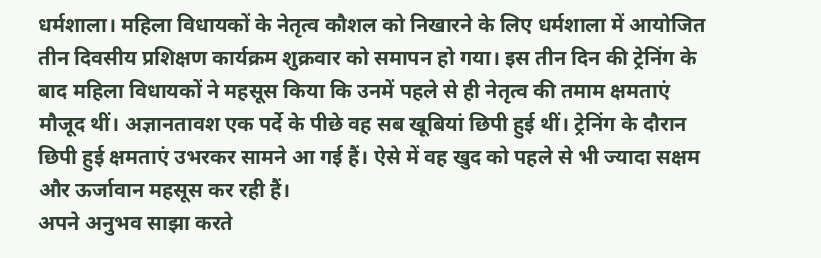धर्मशाला। महिला विधायकों के नेतृत्व कौशल को निखारने के लिए धर्मशाला में आयोजित तीन दिवसीय प्रशिक्षण कार्यक्रम शुक्रवार को समापन हो गया। इस तीन दिन की ट्रेनिंग के बाद महिला विधायकों ने महसूस किया कि उनमें पहले से ही नेतृत्व की तमाम क्षमताएं मौजूद थीं। अज्ञानतावश एक पर्दे के पीछे वह सब खूबियां छिपी हुई थीं। ट्रेनिंग के दौरान छिपी हुई क्षमताएं उभरकर सामने आ गई हैं। ऐसे में वह खुद को पहले से भी ज्यादा सक्षम और ऊर्जावान महसूस कर रही हैं।
अपने अनुभव साझा करते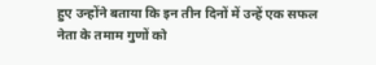हुए उन्होंने बताया कि इन तीन दिनों में उन्हें एक सफल नेता के तमाम गुणों को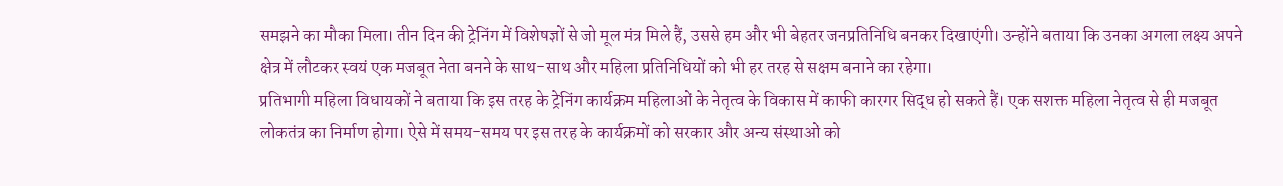समझने का मौका मिला। तीन दिन की ट्रेनिंग में विशेषज्ञों से जो मूल मंत्र मिले हैं, उससे हम और भी बेहतर जनप्रतिनिधि बनकर दिखाएंगी। उन्होंने बताया कि उनका अगला लक्ष्य अपने क्षेत्र में लौटकर स्वयं एक मजबूत नेता बनने के साथ-साथ और महिला प्रतिनिधियों को भी हर तरह से सक्षम बनाने का रहेगा।
प्रतिभागी महिला विधायकों ने बताया कि इस तरह के ट्रेनिंग कार्यक्रम महिलाओं के नेतृत्व के विकास में काफी कारगर सिद्ध हो सकते हैं। एक सशक्त महिला नेतृत्व से ही मजबूत लोकतंत्र का निर्माण होगा। ऐसे में समय-समय पर इस तरह के कार्यक्रमों को सरकार और अन्य संस्थाओं को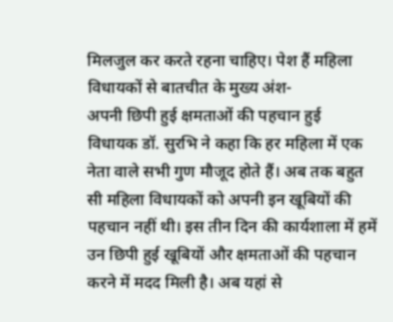मिलजुल कर करते रहना चाहिए। पेश हैं महिला विधायकों से बातचीत के मुख्य अंश-
अपनी छिपी हुई क्षमताओं की पहचान हुई
विधायक डॉ. सुरभि ने कहा कि हर महिला में एक नेता वाले सभी गुण मौजूद होते हैं। अब तक बहुत सी महिला विधायकों को अपनी इन खूबियों की पहचान नहीं थी। इस तीन दिन की कार्यशाला में हमें उन छिपी हुई खूबियों और क्षमताओं की पहचान करने में मदद मिली है। अब यहां से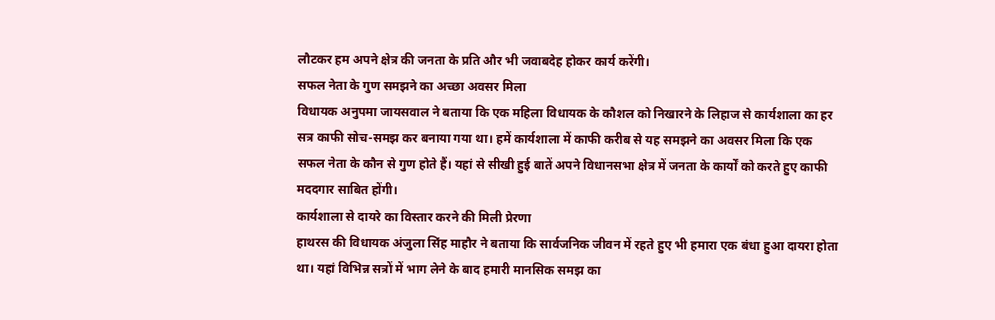लौटकर हम अपने क्षेत्र की जनता के प्रति और भी जवाबदेह होकर कार्य करेंगी।
सफल नेता के गुण समझने का अच्छा अवसर मिला
विधायक अनुपमा जायसवाल ने बताया कि एक महिला विधायक के कौशल को निखारने के लिहाज से कार्यशाला का हर सत्र काफी सोच-समझ कर बनाया गया था। हमें कार्यशाला में काफी करीब से यह समझने का अवसर मिला कि एक सफल नेता के कौन से गुण होते हैं। यहां से सीखी हुई बातें अपने विधानसभा क्षेत्र में जनता के कार्यों को करते हुए काफी मददगार साबित होंगी।
कार्यशाला से दायरे का विस्तार करने की मिली प्रेरणा
हाथरस की विधायक अंजुला सिंह माहौर ने बताया कि सार्वजनिक जीवन में रहते हुए भी हमारा एक बंधा हुआ दायरा होता था। यहां विभिन्न सत्रों में भाग लेने के बाद हमारी मानसिक समझ का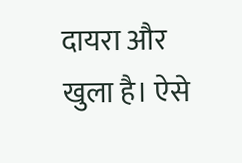दायरा और खुला है। ऐसे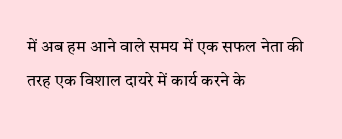में अब हम आने वाले समय में एक सफल नेता की तरह एक विशाल दायरे में कार्य करने के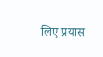लिए प्रयास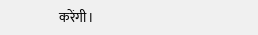करेंगी।